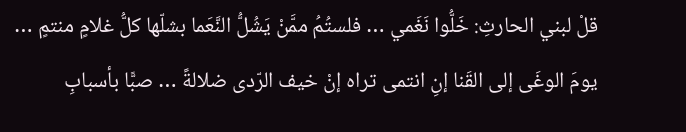قلْ لبني الحارثِ: خَلُّوا نَغَمي … فلستُمُ ممَّنْ يَشُلُّ النَّعَما بشلّها كلُّ غلامٍ منتمٍ … يومَ الوغَى إلى القَنا إنِ انتمى تراه إنْ خيف الرّدى ضلالةً … صبًّا بأسبابِ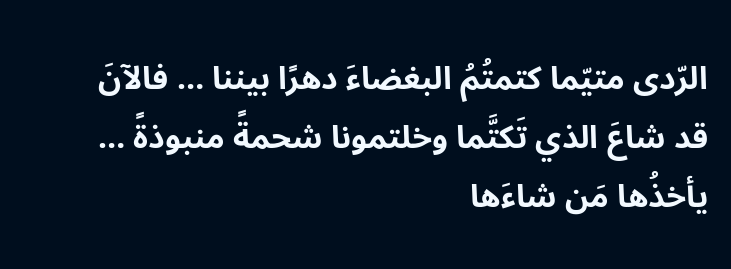الرّدى متيّما كتمتُمُ البغضاءَ دهرًا بيننا … فالآنَ قد شاعَ الذي تَكتَّما وخلتمونا شحمةً منبوذةً … يأخذُها مَن شاءَها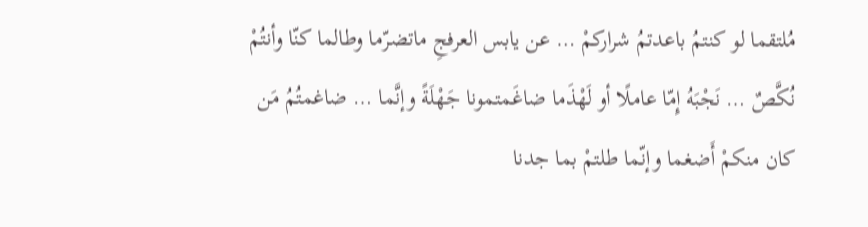مُلتقما لو كنتمُ باعدتمُ شراركمْ … عن يابس العرفجِ ماتضرّما وطالما كنّا وأنتُمْ نُكَّصٌ … نَجْبَهُ إِمّا عاملًا أو لَهْذَما ضاغَمتمونا جَهْلَةً وإنَّما … ضاغمتُمُ مَن كان منكمْ أَضغما وإنّما طلتمْ بما جدنا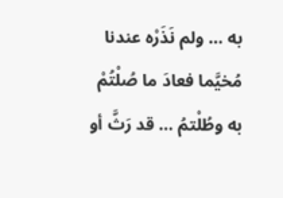به … ولم نَذَرْه عندنا مُخيَّما فعادَ ما صُلْتُمْ به وطُلْتمُ … قد رَثَّ أو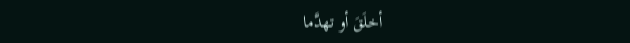أخلَقَ أو تهدَّما